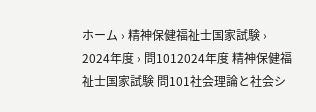ホーム › 精神保健福祉士国家試験 › 2024年度 › 問1012024年度 精神保健福祉士国家試験 問101社会理論と社会シ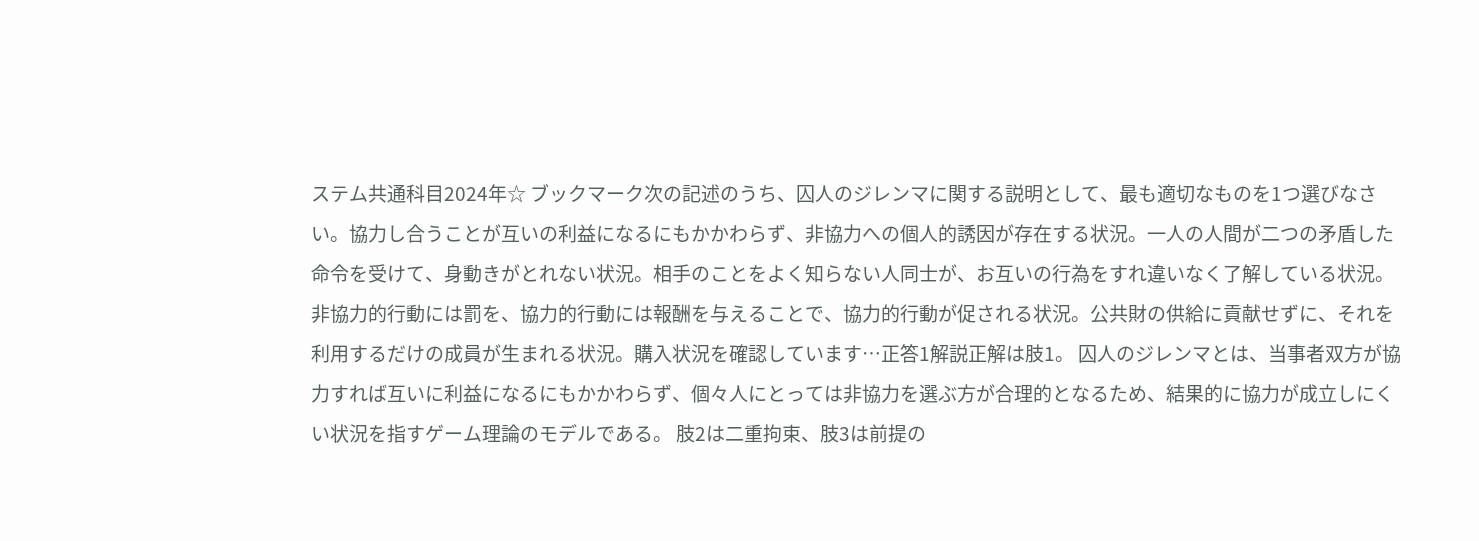ステム共通科目2024年☆ ブックマーク次の記述のうち、囚人のジレンマに関する説明として、最も適切なものを1つ選びなさい。協力し合うことが互いの利益になるにもかかわらず、非協力への個人的誘因が存在する状況。一人の人間が二つの矛盾した命令を受けて、身動きがとれない状況。相手のことをよく知らない人同士が、お互いの行為をすれ違いなく了解している状況。非協力的行動には罰を、協力的行動には報酬を与えることで、協力的行動が促される状況。公共財の供給に貢献せずに、それを利用するだけの成員が生まれる状況。購入状況を確認しています…正答1解説正解は肢1。 囚人のジレンマとは、当事者双方が協力すれば互いに利益になるにもかかわらず、個々人にとっては非協力を選ぶ方が合理的となるため、結果的に協力が成立しにくい状況を指すゲーム理論のモデルである。 肢2は二重拘束、肢3は前提の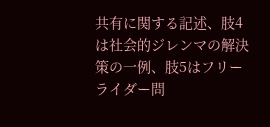共有に関する記述、肢4は社会的ジレンマの解決策の一例、肢5はフリーライダー問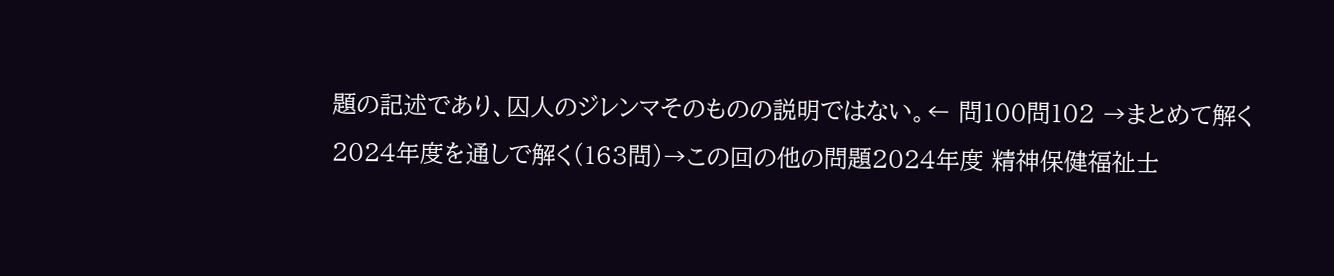題の記述であり、囚人のジレンマそのものの説明ではない。← 問100問102 →まとめて解く2024年度を通しで解く(163問)→この回の他の問題2024年度 精神保健福祉士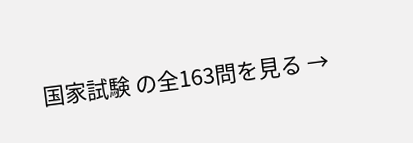国家試験 の全163問を見る →